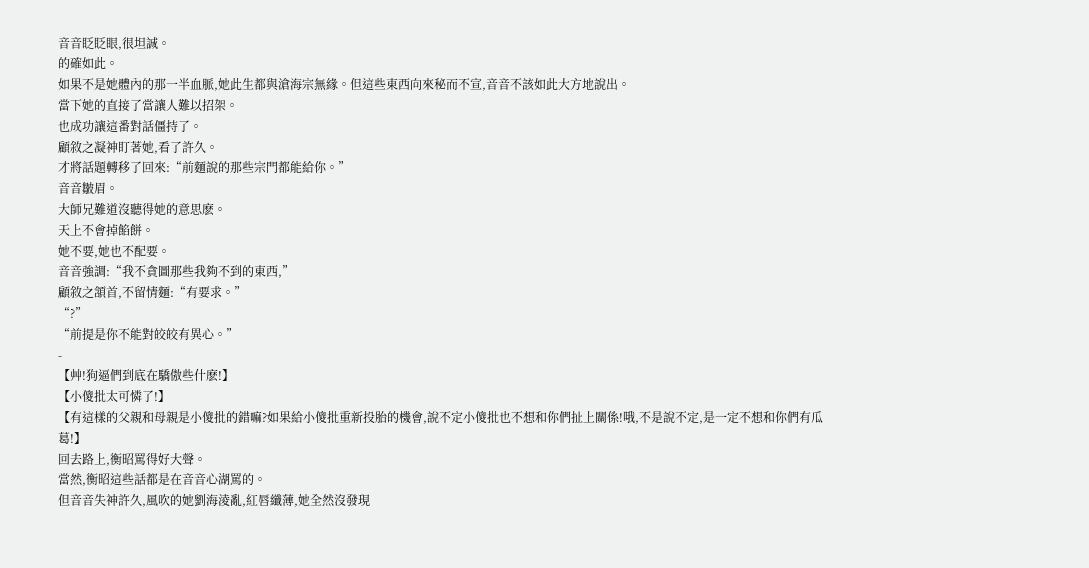音音眨眨眼,很坦誠。
的確如此。
如果不是她體內的那一半血脈,她此生都與滄海宗無緣。但這些東西向來秘而不宣,音音不該如此大方地說出。
當下她的直接了當讓人難以招架。
也成功讓這番對話僵持了。
顧敘之凝神盯著她,看了許久。
才將話題轉移了回來:“前麵說的那些宗門都能給你。”
音音皺眉。
大師兄難道沒聽得她的意思麽。
天上不會掉餡餅。
她不要,她也不配要。
音音強調:“我不貪圖那些我夠不到的東西,”
顧敘之頷首,不留情麵:“有要求。”
“?”
“前提是你不能對皎皎有異心。”
-
【艸!狗逼們到底在驕傲些什麽!】
【小傻批太可憐了!】
【有這樣的父親和母親是小傻批的錯嘛?如果給小傻批重新投胎的機會,說不定小傻批也不想和你們扯上關係!哦,不是說不定,是一定不想和你們有瓜葛!】
回去路上,衡昭罵得好大聲。
當然,衡昭這些話都是在音音心湖罵的。
但音音失神許久,風吹的她劉海淩亂,紅唇纖薄,她全然沒發現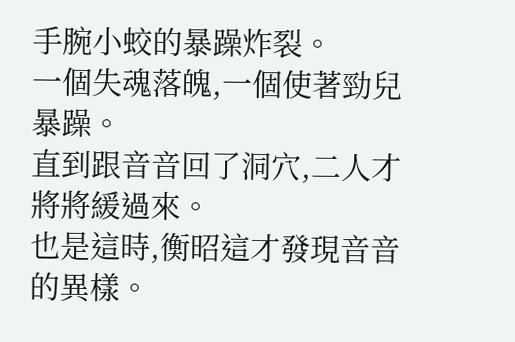手腕小蛟的暴躁炸裂。
一個失魂落魄,一個使著勁兒暴躁。
直到跟音音回了洞穴,二人才將將緩過來。
也是這時,衡昭這才發現音音的異樣。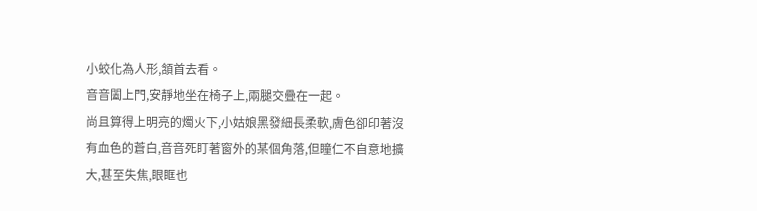小蛟化為人形,頷首去看。
音音闔上門,安靜地坐在椅子上,兩腿交疊在一起。
尚且算得上明亮的燭火下,小姑娘黑發細長柔軟,膚色卻印著沒有血色的蒼白,音音死盯著窗外的某個角落,但瞳仁不自意地擴大,甚至失焦,眼眶也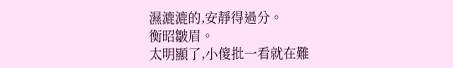濕漉漉的,安靜得過分。
衡昭皺眉。
太明顯了,小傻批一看就在難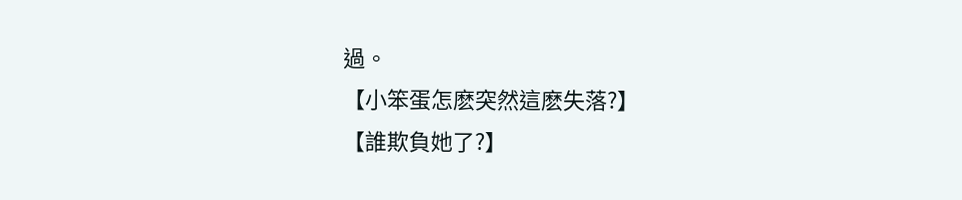過。
【小笨蛋怎麽突然這麽失落?】
【誰欺負她了?】